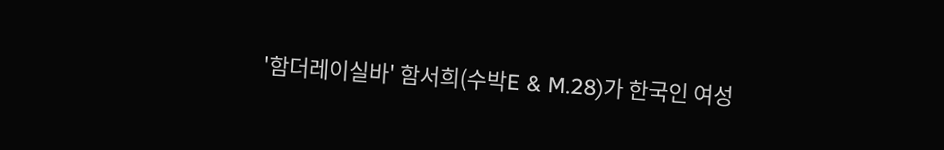'함더레이실바' 함서희(수박E & M.28)가 한국인 여성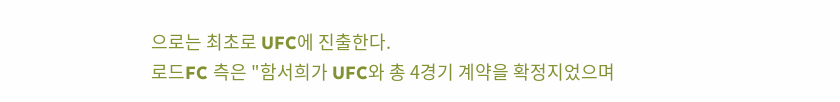으로는 최초로 UFC에 진출한다.
로드FC 측은 "함서희가 UFC와 총 4경기 계약을 확정지었으며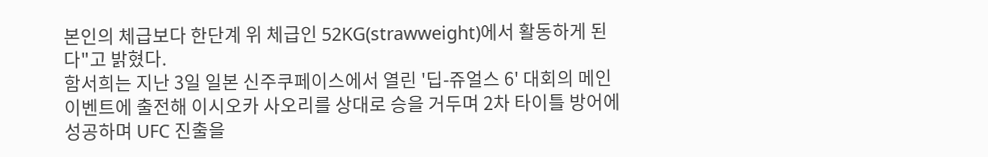본인의 체급보다 한단계 위 체급인 52KG(strawweight)에서 활동하게 된다"고 밝혔다.
함서희는 지난 3일 일본 신주쿠페이스에서 열린 '딥-쥬얼스 6' 대회의 메인이벤트에 출전해 이시오카 사오리를 상대로 승을 거두며 2차 타이틀 방어에 성공하며 UFC 진출을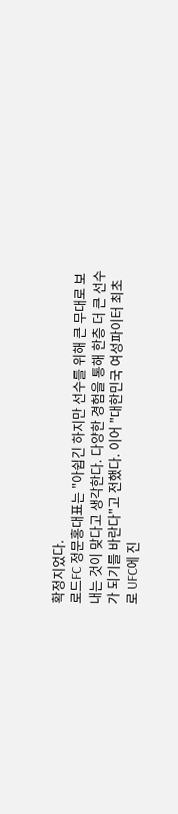확정지었다.
로드FC 정문홍대표는 "아쉽긴 하지만 선수를 위해 큰 무대로 보내는 것이 맞다고 생각한다. 다양한 경험을 통해 한층 더 큰 선수가 되기를 바란다"고 전했다. 이어 "대한민국 여성파이터 최초로 UFC에 진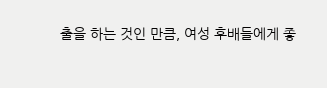출을 하는 것인 만큼, 여성 후배들에게 좋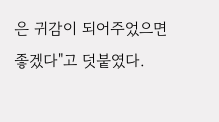은 귀감이 되어주었으면 좋겠다"고 덧붙였다.